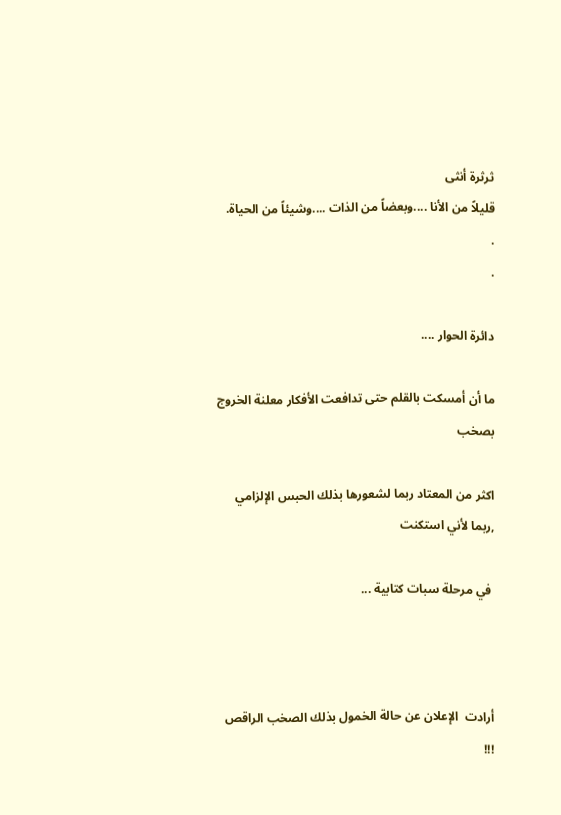ثرثرة أنثى
قليلاً من الأنا ....وبعضاً من الذات ....وشيئاً من الحياة.
.
.

دائرة الحوار ....

ما أن أمسكت بالقلم حتى تدافعت الأفكار معلنة الخروج بصخب

اكثر من المعتاد ربما لشعورها بذلك الحبس الإلزامي ,ربما لأني استكنت

 في مرحلة سبات كتابية ...



أرادت  الإعلان عن حالة الخمول بذلك الصخب الراقص !!!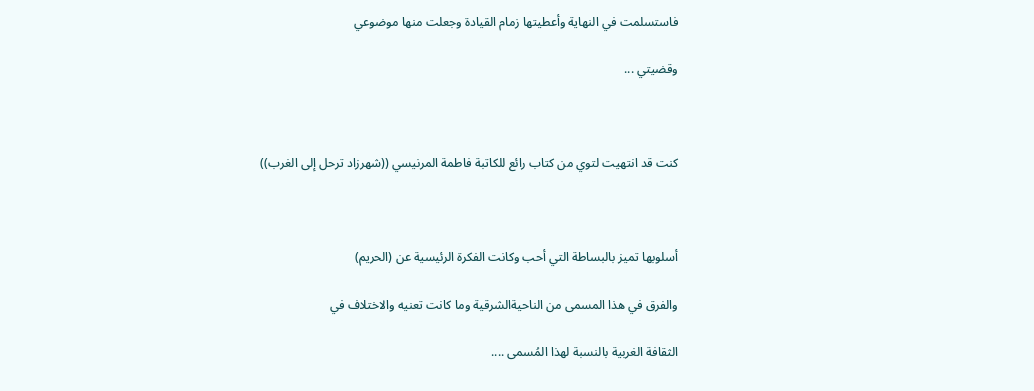فاستسلمت في النهاية وأعطيتها زمام القيادة وجعلت منها موضوعي

وقضيتي ...



كنت قد انتهيت لتوي من كتاب رائع للكاتبة فاطمة المرنيسي ((شهرزاد ترحل إلى الغرب))



أسلوبها تميز بالبساطة التي أحب وكانت الفكرة الرئيسية عن (الحريم)

والفرق في هذا المسمى من الناحيةالشرقية وما كانت تعنيه والاختلاف في

الثقافة الغربية بالنسبة لهذا المُسمى ....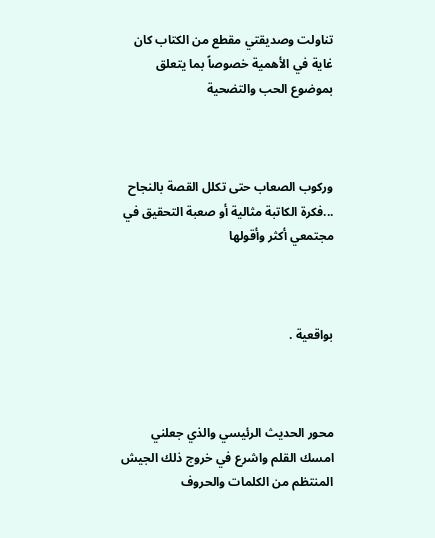تناولت وصديقتي مقطع من الكتاب كان غاية في الأهمية خصوصاً بما يتعلق بموضوع الحب والتضحية



وركوب الصعاب حتى تكلل القصة بالنجاح ...فكرة الكاتبة مثالية أو صعبة التحقيق في مجتمعي أكثر وأقولها



بواقعية .



محور الحديث الرئيسي والذي جعلني امسك القلم واشرع في خروج ذلك الجيش المنتظم من الكلمات والحروف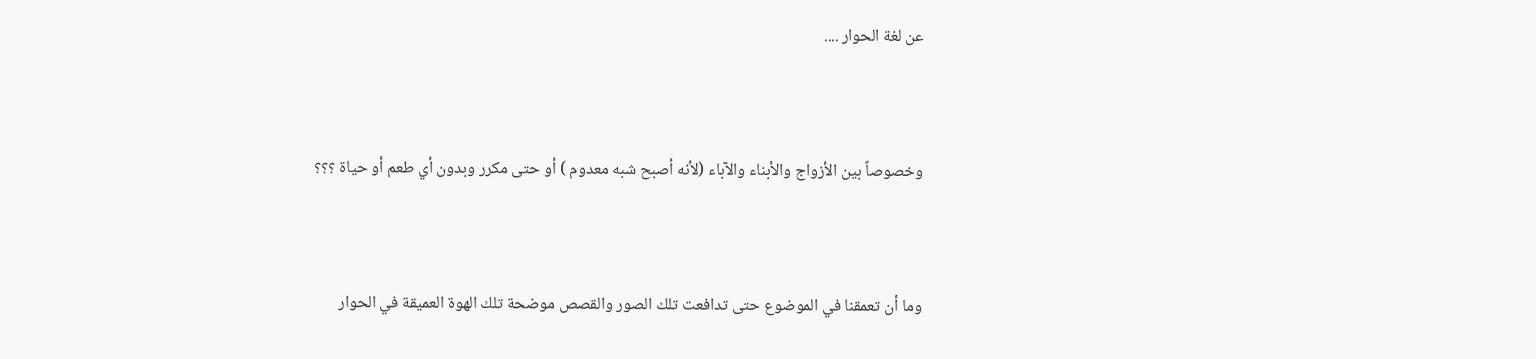عن لغة الحوار ....



وخصوصاً بين الأزواج والأبناء والآباء (لأنه أصبح شبه معدوم ) أو حتى مكرر وبدون أي طعم أو حياة ؟؟؟



وما أن تعمقنا في الموضوع حتى تدافعت تلك الصور والقصص موضحة تلك الهوة العميقة في الحوار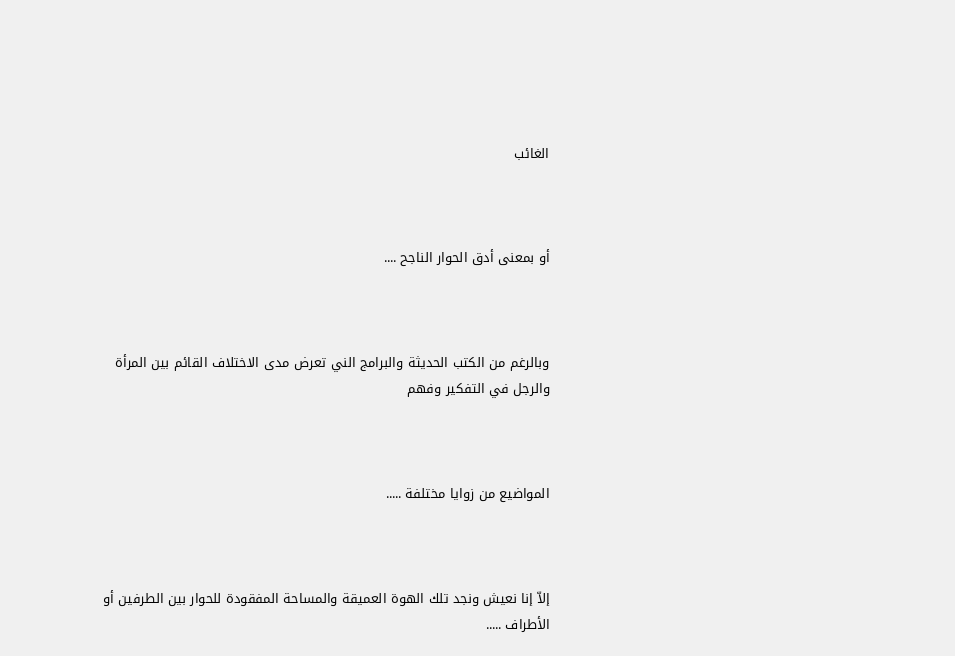الغائب



أو بمعنى أدق الحوار الناجح ....



وبالرغم من الكتب الحديثة والبرامج الني تعرض مدى الاختلاف القائم بين المرأة والرجل في التفكير وفهم



المواضيع من زوايا مختلفة .....



إلاّ إنا نعيش ونجد تلك الهوة العميقة والمساحة المفقودة للحوار بين الطرفين أو الأطراف .....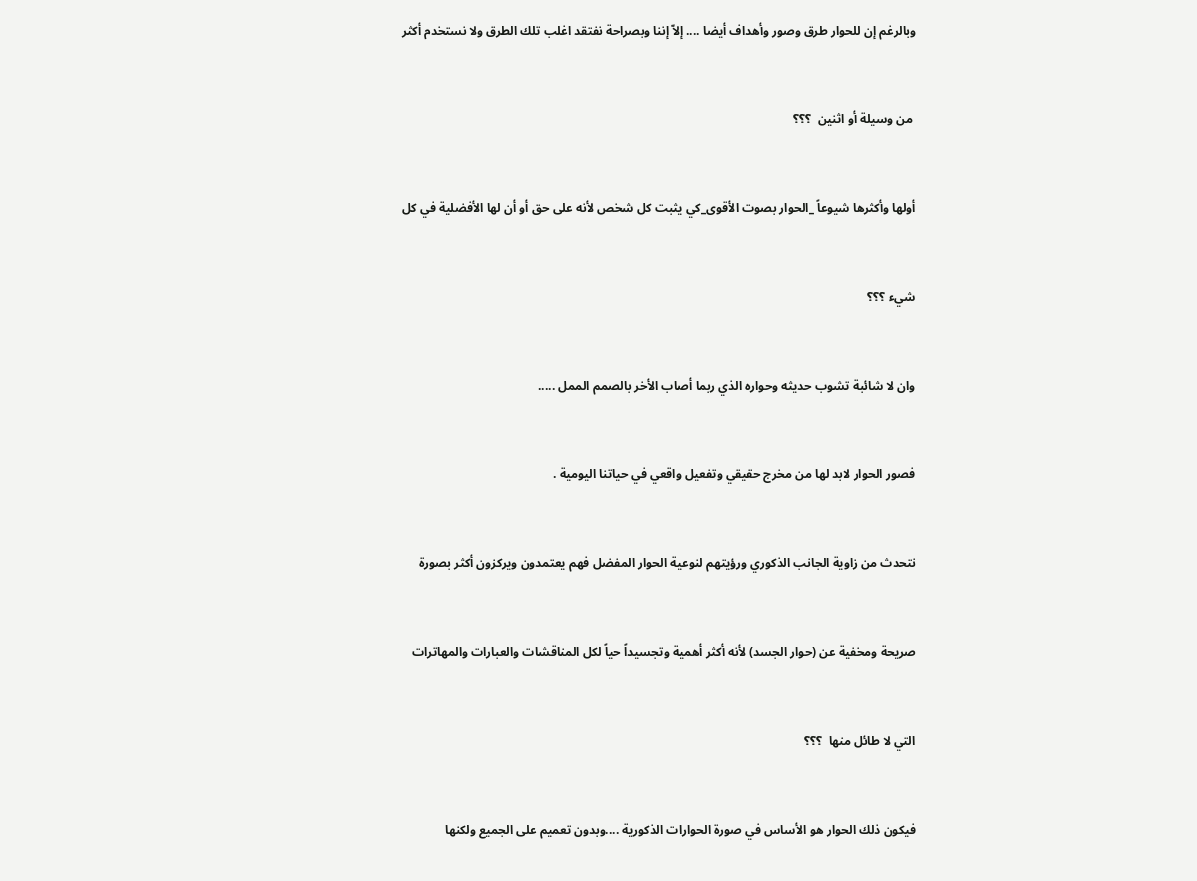وبالرغم إن للحوار طرق وصور وأهداف أيضا .... إلاّ إننا وبصراحة نفتقد اغلب تلك الطرق ولا نستخدم أكثر



 من وسيلة أو اثنين  ؟؟؟



أولها وأكثرها شيوعاً _الحوار بصوت الأقوى_كي يثبت كل شخص لأنه على حق أو أن لها الأفضلية في كل



شيء ؟؟؟



وان لا شائبة تشوب حديثه وحواره الذي ربما أصاب الأخر بالصمم الممل .....



فصور الحوار لابد لها من مخرج حقيقي وتفعيل واقعي في حياتنا اليومية .



نتحدث من زاوية الجانب الذكوري ورؤيتهم لنوعية الحوار المفضل فهم يعتمدون ويركزون أكثر بصورة



صريحة ومخفية عن (حوار الجسد) لأنه أكثر أهمية وتجسيداً حياً لكل المناقشات والعبارات والمهاترات



التي لا طائل منها  ؟؟؟



فيكون ذلك الحوار هو الأساس في صورة الحوارات الذكورية ....وبدون تعميم على الجميع ولكنها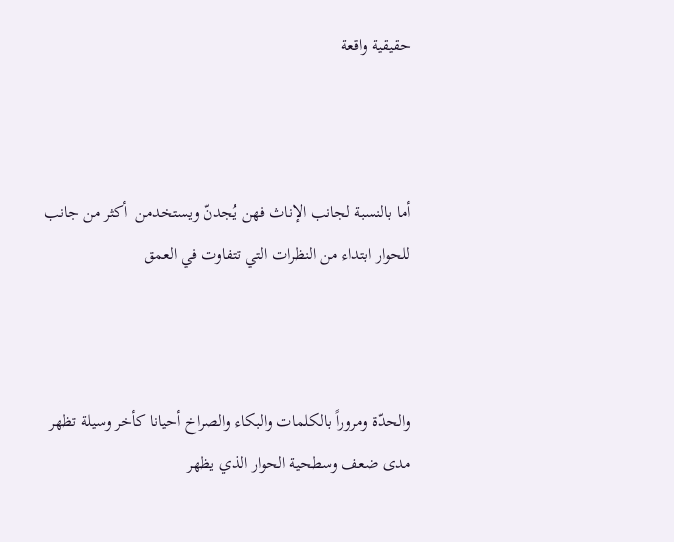حقيقية واقعة



أما بالنسبة لجانب الإناث فهن يُجدنّ ويستخدمن  أكثر من جانب للحوار ابتداء من النظرات التي تتفاوت في العمق



والحدّة ومروراً بالكلمات والبكاء والصراخ أحيانا كأخر وسيلة تظهر مدى ضعف وسطحية الحوار الذي يظهر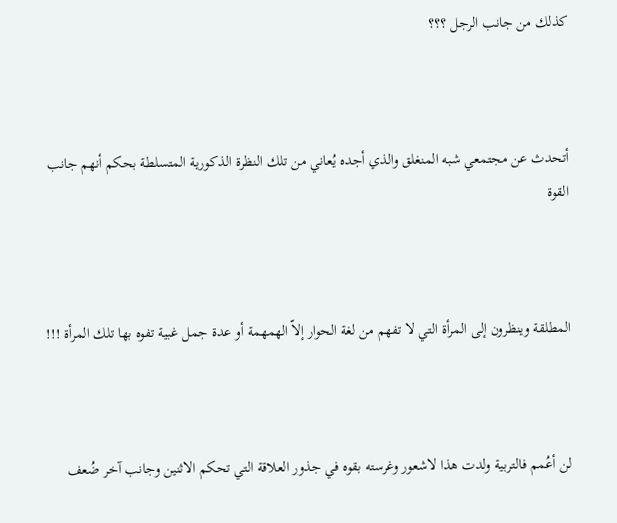كذلك من جانب الرجل ؟؟؟



أتحدث عن مجتمعي شبه المنغلق والذي أجده يُعاني من تلك النظرة الذكورية المتسلطة بحكم أنهم جانب القوة



المطلقة وينظرون إلى المرأة التي لا تفهم من لغة الحوار إلاّ الهمهمة أو عدة جمل غبية تفوه بها تلك المرأة !!!



لن أعُمم فالتربية ولدت هذا لاشعور وغرسته بقوه في جذور العلاقة التي تحكم الاثنين وجانب آخر ضُعف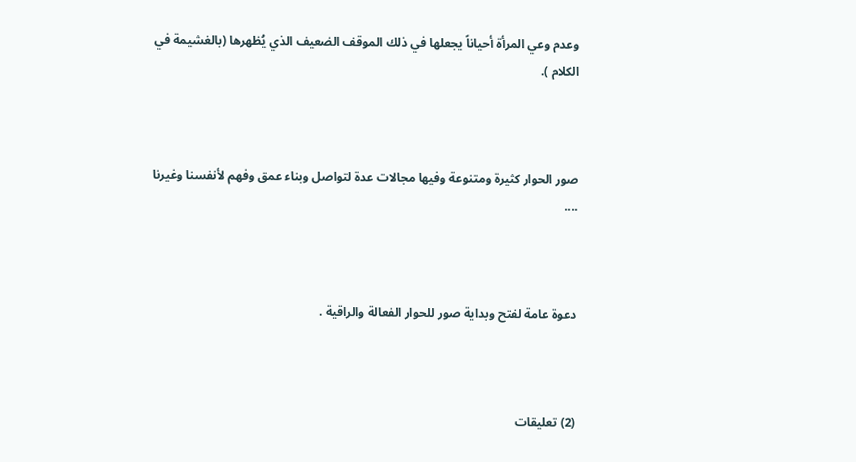وعدم وعي المرأة أحياناً يجعلها في ذلك الموقف الضعيف الذي يُظهرها (بالغشيمة في الكلام ).



صور الحوار كثيرة ومتنوعة وفيها مجالات عدة لتواصل وبناء عمق وفهم لأنفسنا وغيرنا ....



دعوة عامة لفتح وبداية صور للحوار الفعالة والراقية .



(2) تعليقات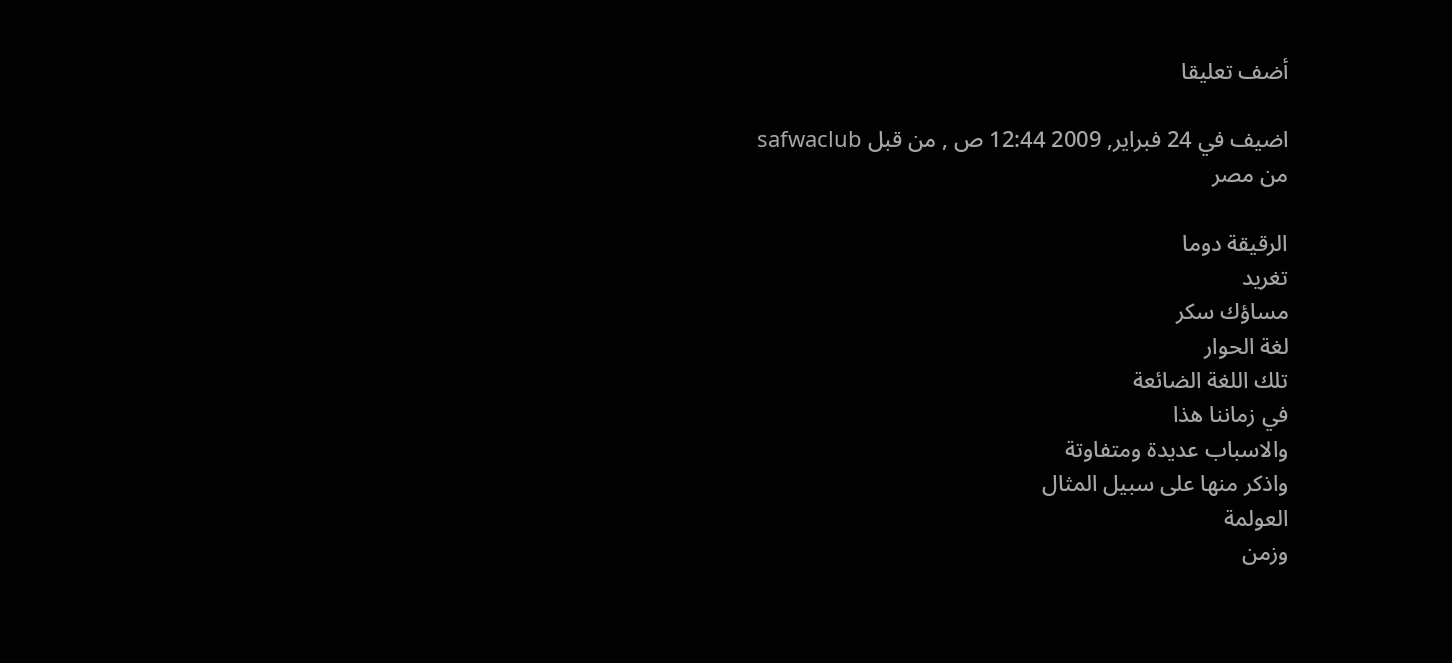أضف تعليقا

اضيف في 24 فبراير, 2009 12:44 ص , من قبل safwaclub
من مصر

الرقيقة دوما
تغريد
مساؤك سكر
لغة الحوار
تلك اللغة الضائعة
في زماننا هذا
والاسباب عديدة ومتفاوتة
واذكر منها على سبيل المثال
العولمة
وزمن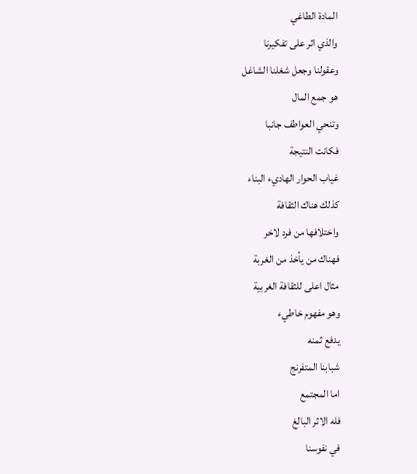المادة الطاغي
والذي اثر على تفكيرنا
وعقولنا وجعل شغلنا الشاغل
هو جمع المال
وتنحي العواطف جانبا
فكانت النتيجة
غياب الحوار الهاديء البناء
كذلك هناك الثقافة
واختلافها من فرد لاخر
فهناك من يأخذ من الغربة
مثال اعلى للثقافة الغربية
وهو مفهوم خاطيء
يدفع ثمنه
شبابنا المتفرنج
اما المجتمع
فله الاثر البالغ
في نفوسنا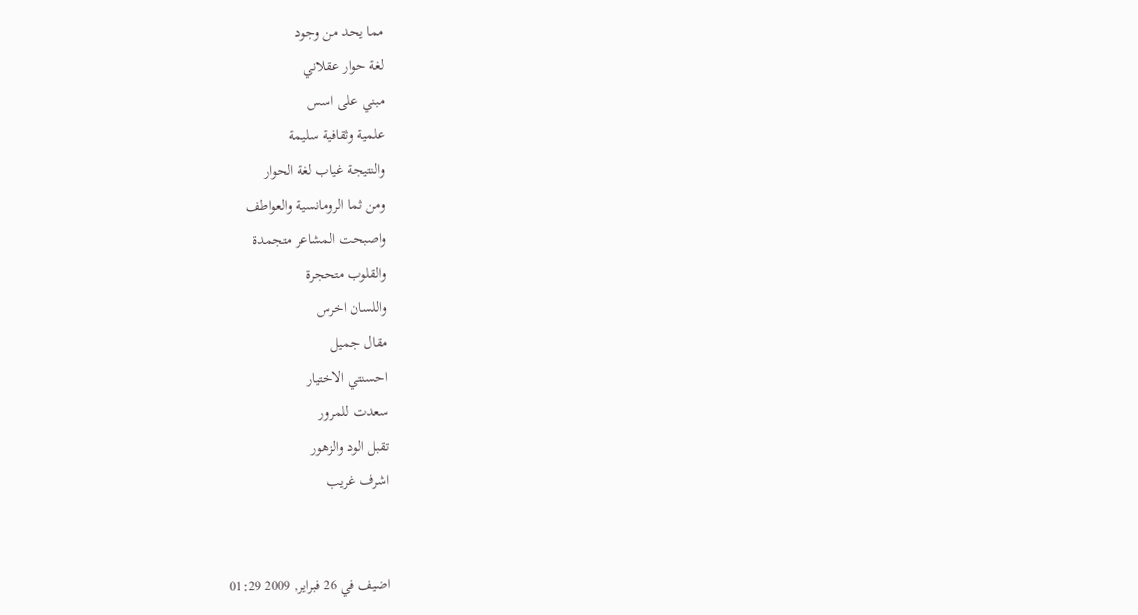مما يحد من وجود
لغة حوار عقلاني
مبني على اسس
علمية وثقافية سليمة
والنتيجة غياب لغة الحوار
ومن ثما الرومانسية والعواطف
واصبحت المشاعر متجمدة
والقلوب متحجرة
واللسان اخرس
مقال جميل
احسنتي الاختيار
سعدت للمرور
تقبل الود والزهور
اشرف غريب


اضيف في 26 فبراير, 2009 01:29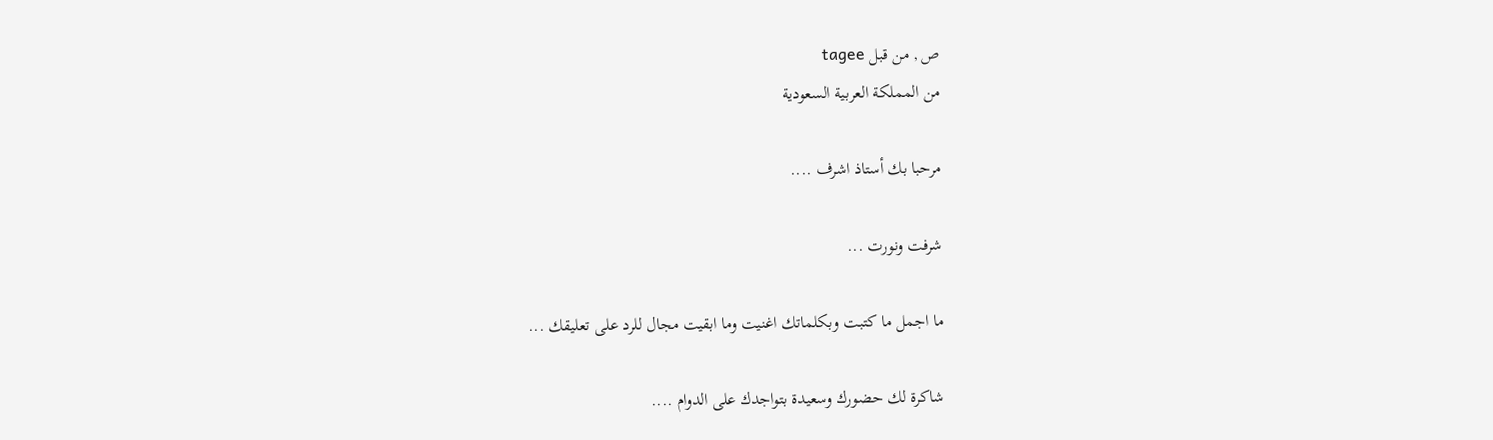ص , من قبل tagee
من المملكة العربية السعودية

مرحبا بك أستاذ اشرف ....

شرفت ونورت ...

ما اجمل ما كتبت وبكلماتك اغنيت وما ابقيت مجال للرد على تعليقك ...

شاكرة لك حضورك وسعيدة بتواجدك على الدوام ....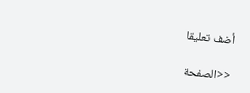أضف تعليقا

<<الصفحة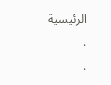الرئيسية
.
.